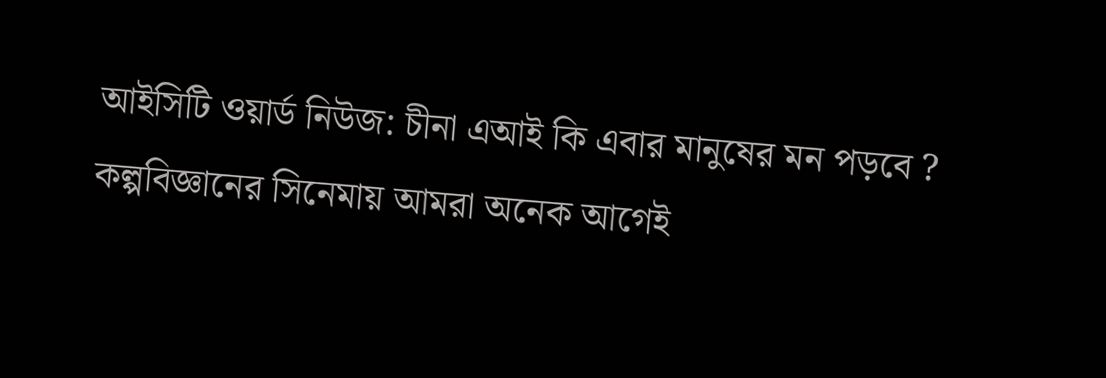আইসিটি ওয়ার্ড নিউজ: চীনা এআই কি এবার মানুষের মন পড়বে ? কল্পবিজ্ঞানের সিনেমায় আমরা অনেক আগেই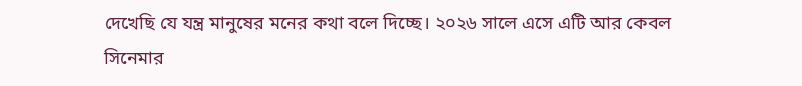দেখেছি যে যন্ত্র মানুষের মনের কথা বলে দিচ্ছে। ২০২৬ সালে এসে এটি আর কেবল সিনেমার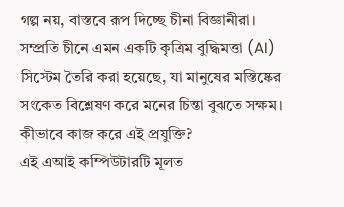গল্প নয়, বাস্তবে রূপ দিচ্ছে চীনা বিজ্ঞানীরা। সম্প্রতি চীনে এমন একটি কৃত্রিম বুদ্ধিমত্তা (AI) সিস্টেম তৈরি করা হয়েছে, যা মানুষের মস্তিষ্কের সংকেত বিশ্লেষণ করে মনের চিন্তা বুঝতে সক্ষম।
কীভাবে কাজ করে এই প্রযুক্তি?
এই এআই কম্পিউটারটি মূলত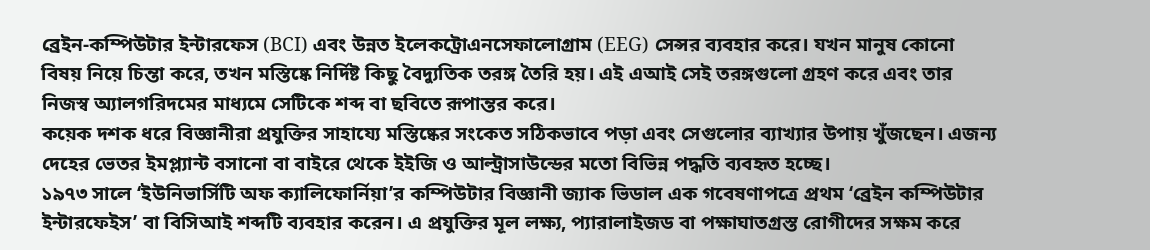ব্রেইন-কম্পিউটার ইন্টারফেস (BCI) এবং উন্নত ইলেকট্রোএনসেফালোগ্রাম (EEG) সেন্সর ব্যবহার করে। যখন মানুষ কোনো বিষয় নিয়ে চিন্তা করে, তখন মস্তিষ্কে নির্দিষ্ট কিছু বৈদ্যুতিক তরঙ্গ তৈরি হয়। এই এআই সেই তরঙ্গগুলো গ্রহণ করে এবং তার নিজস্ব অ্যালগরিদমের মাধ্যমে সেটিকে শব্দ বা ছবিতে রূপান্তর করে।
কয়েক দশক ধরে বিজ্ঞানীরা প্রযুক্তির সাহায্যে মস্তিষ্কের সংকেত সঠিকভাবে পড়া এবং সেগুলোর ব্যাখ্যার উপায় খুঁজছেন। এজন্য দেহের ভেতর ইমপ্ল্যান্ট বসানো বা বাইরে থেকে ইইজি ও আল্ট্রাসাউন্ডের মতো বিভিন্ন পদ্ধতি ব্যবহৃত হচ্ছে।
১৯৭৩ সালে ‘ইউনিভার্সিটি অফ ক্যালিফোর্নিয়া’র কম্পিউটার বিজ্ঞানী জ্যাক ভিডাল এক গবেষণাপত্রে প্রথম ‘ব্রেইন কম্পিউটার ইন্টারফেইস’ বা বিসিআই শব্দটি ব্যবহার করেন। এ প্রযুক্তির মূল লক্ষ্য, প্যারালাইজড বা পক্ষাঘাতগ্রস্ত রোগীদের সক্ষম করে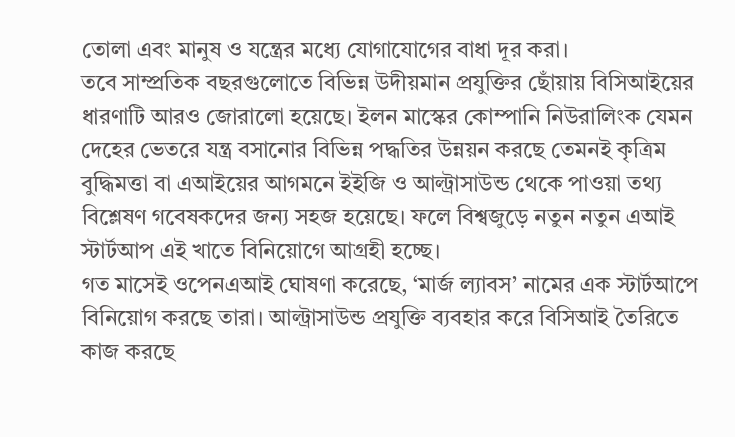তোলা এবং মানুষ ও যন্ত্রের মধ্যে যোগাযোগের বাধা দূর করা।
তবে সাম্প্রতিক বছরগুলোতে বিভিন্ন উদীয়মান প্রযুক্তির ছোঁয়ায় বিসিআইয়ের ধারণাটি আরও জোরালো হয়েছে। ইলন মাস্কের কোম্পানি নিউরালিংক যেমন দেহের ভেতরে যন্ত্র বসানোর বিভিন্ন পদ্ধতির উন্নয়ন করছে তেমনই কৃত্রিম বুদ্ধিমত্তা বা এআইয়ের আগমনে ইইজি ও আল্ট্রাসাউন্ড থেকে পাওয়া তথ্য বিশ্লেষণ গবেষকদের জন্য সহজ হয়েছে। ফলে বিশ্বজুড়ে নতুন নতুন এআই স্টার্টআপ এই খাতে বিনিয়োগে আগ্রহী হচ্ছে।
গত মাসেই ওপেনএআই ঘোষণা করেছে, ‘মার্জ ল্যাবস’ নামের এক স্টার্টআপে বিনিয়োগ করছে তারা। আল্ট্রাসাউন্ড প্রযুক্তি ব্যবহার করে বিসিআই তৈরিতে কাজ করছে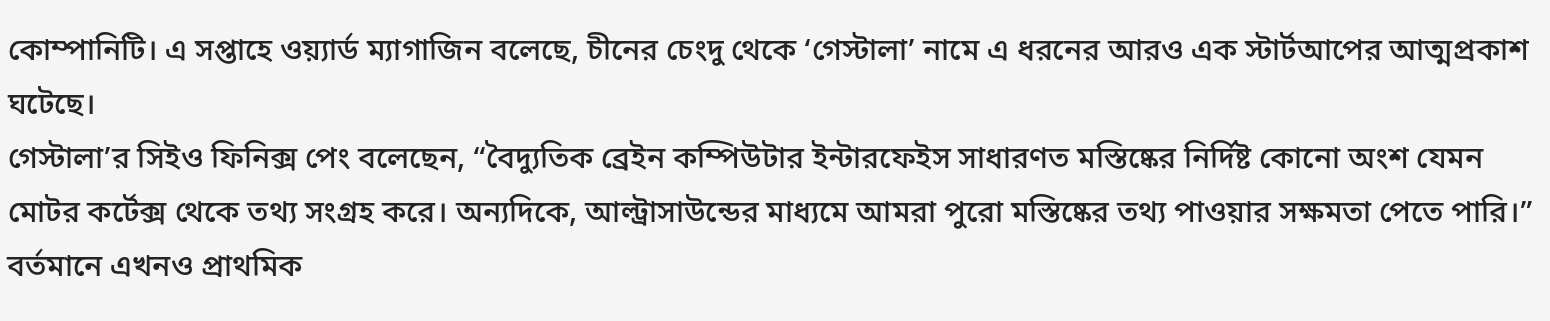কোম্পানিটি। এ সপ্তাহে ওয়্যার্ড ম্যাগাজিন বলেছে, চীনের চেংদু থেকে ‘গেস্টালা’ নামে এ ধরনের আরও এক স্টার্টআপের আত্মপ্রকাশ ঘটেছে।
গেস্টালা’র সিইও ফিনিক্স পেং বলেছেন, “বৈদ্যুতিক ব্রেইন কম্পিউটার ইন্টারফেইস সাধারণত মস্তিষ্কের নির্দিষ্ট কোনো অংশ যেমন মোটর কর্টেক্স থেকে তথ্য সংগ্রহ করে। অন্যদিকে, আল্ট্রাসাউন্ডের মাধ্যমে আমরা পুরো মস্তিষ্কের তথ্য পাওয়ার সক্ষমতা পেতে পারি।”
বর্তমানে এখনও প্রাথমিক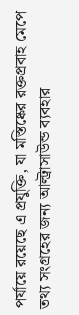পর্যায়ে রয়েছে এ প্রযুক্তি, যা মস্তিষ্কের রক্তপ্রবাহ মেপে তথ্য সংগ্রহের জন্য আল্ট্রাসাউন্ড ব্যবহার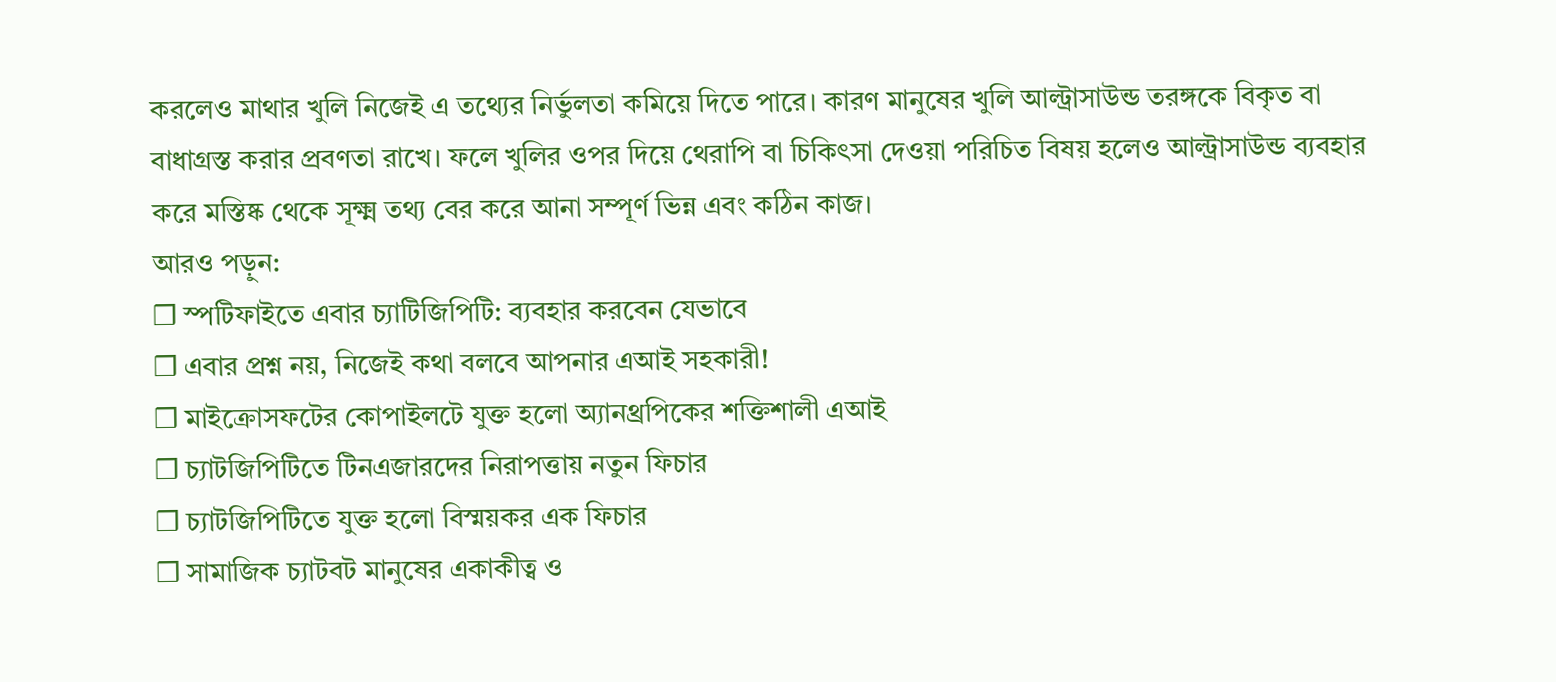করলেও মাথার খুলি নিজেই এ তথ্যের নির্ভুলতা কমিয়ে দিতে পারে। কারণ মানুষের খুলি আল্ট্রাসাউন্ড তরঙ্গকে বিকৃত বা বাধাগ্রস্ত করার প্রবণতা রাখে। ফলে খুলির ওপর দিয়ে থেরাপি বা চিকিৎসা দেওয়া পরিচিত বিষয় হলেও আল্ট্রাসাউন্ড ব্যবহার করে মস্তিষ্ক থেকে সূক্ষ্ম তথ্য বের করে আনা সম্পূর্ণ ভিন্ন এবং কঠিন কাজ।
আরও পড়ুন:
❒ স্পটিফাইতে এবার চ্যাটিজিপিটি: ব্যবহার করবেন যেভাবে
❒ এবার প্রশ্ন নয়, নিজেই কথা বলবে আপনার এআই সহকারী!
❒ মাইক্রোসফটের কোপাইলটে যুক্ত হলো অ্যানথ্রপিকের শক্তিশালী এআই
❒ চ্যাটজিপিটিতে টিনএজারদের নিরাপত্তায় নতুন ফিচার
❒ চ্যাটজিপিটিতে যুক্ত হলো বিস্ময়কর এক ফিচার
❒ সামাজিক চ্যাটবট মানুষের একাকীত্ব ও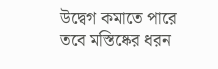উদ্বেগ কমাতে পারে
তবে মস্তিষ্কের ধরন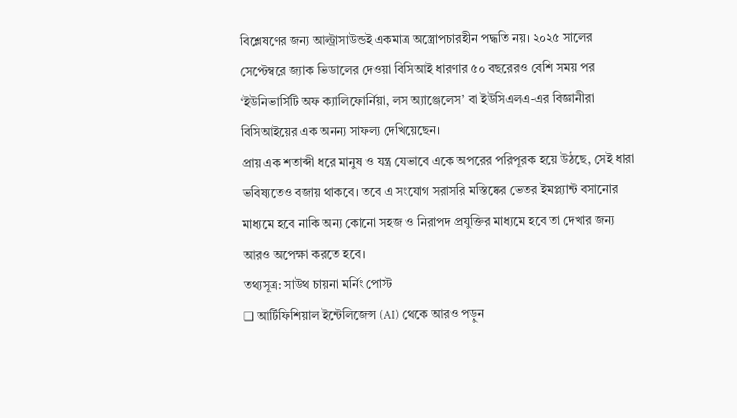বিশ্লেষণের জন্য আল্ট্রাসাউন্ডই একমাত্র অস্ত্রোপচারহীন পদ্ধতি নয়। ২০২৫ সালের সেপ্টেম্বরে জ্যাক ভিডালের দেওয়া বিসিআই ধারণার ৫০ বছরেরও বেশি সময় পর ‘ইউনিভার্সিটি অফ ক্যালিফোর্নিয়া, লস অ্যাঞ্জেলেস’ বা ইউসিএলএ-এর বিজ্ঞানীরা বিসিআইয়ের এক অনন্য সাফল্য দেখিয়েছেন।
প্রায় এক শতাব্দী ধরে মানুষ ও যন্ত্র যেভাবে একে অপরের পরিপূরক হয়ে উঠছে, সেই ধারা ভবিষ্যতেও বজায় থাকবে। তবে এ সংযোগ সরাসরি মস্তিষ্কের ভেতর ইমপ্ল্যান্ট বসানোর মাধ্যমে হবে নাকি অন্য কোনো সহজ ও নিরাপদ প্রযুক্তির মাধ্যমে হবে তা দেখার জন্য আরও অপেক্ষা করতে হবে।
তথ্যসূত্র: সাউথ চায়না মর্নিং পোস্ট
❑ আর্টিফিশিয়াল ইন্টেলিজেন্স (AI) থেকে আরও পড়ুন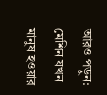আরও পড়ুন: মেশিন যখন মানুষ হওয়ার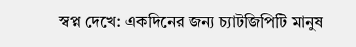স্বপ্ন দেখে: একদিনের জন্য চ্যাটজিপিটি মানুষ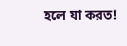হলে যা করত!